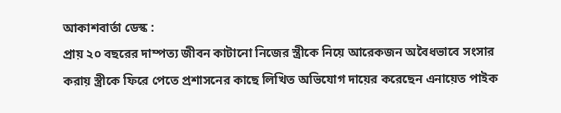আকাশবার্তা ডেস্ক :
প্রায় ২০ বছরের দাম্পত্য জীবন কাটানো নিজের স্ত্রীকে নিয়ে আরেকজন অবৈধভাবে সংসার করায় স্ত্রীকে ফিরে পেতে প্রশাসনের কাছে লিখিত অভিযোগ দায়ের করেছেন এনায়েত পাইক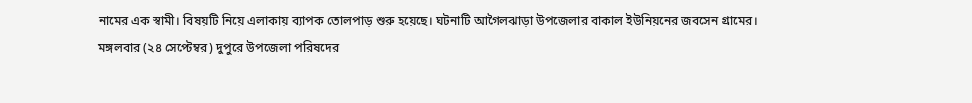নামের এক স্বামী। বিষয়টি নিয়ে এলাকায় ব্যাপক তোলপাড় শুরু হয়েছে। ঘটনাটি আগৈলঝাড়া উপজেলার বাকাল ইউনিয়নের জবসেন গ্রামের।
মঙ্গলবার (২৪ সেপ্টেম্বর) দুপুরে উপজেলা পরিষদের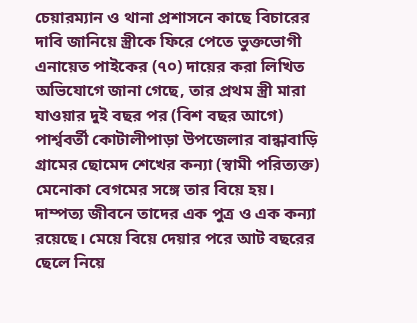চেয়ারম্যান ও থানা প্রশাসনে কাছে বিচারের দাবি জানিয়ে স্ত্রীকে ফিরে পেতে ভুক্তভোগী এনায়েত পাইকের (৭০) দায়ের করা লিখিত অভিযোগে জানা গেছে, তার প্রথম স্ত্রী মারা যাওয়ার দুই বছর পর (বিশ বছর আগে) পার্শ্ববর্তী কোটালীপাড়া উপজেলার বান্ধাবাড়ি গ্রামের ছোমেদ শেখের কন্যা (স্বামী পরিত্যক্ত) মেনোকা বেগমের সঙ্গে তার বিয়ে হয়।
দাম্পত্য জীবনে তাদের এক পুত্র ও এক কন্যা রয়েছে। মেয়ে বিয়ে দেয়ার পরে আট বছরের ছেলে নিয়ে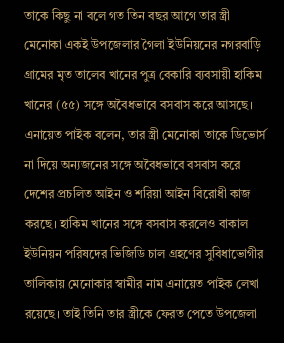তাকে কিছু না বলে গত তিন বছর আগে তার স্ত্রী মেনোকা একই উপজেলার গৈলা ইউনিয়নের নগরবাড়ি গ্রামের মৃত তালেব খানের পুত্র বেকারি ব্যবসায়ী হাকিম খানের (৫৫) সঙ্গে অবৈধভাবে বসবাস করে আসছে।
এনায়েত পাইক বলেন, তার স্ত্রী মেনোকা তাকে ডিভোর্স না দিয়ে অন্যজনের সঙ্গে অবৈধভাবে বসবাস করে দেশের প্রচলিত আইন ও শরিয়া আইন বিরোধী কাজ করছে। হাকিম খানের সঙ্গে বসবাস করলেও বাকাল ইউনিয়ন পরিষদের ভিজিডি চাল গ্রহণের সুবিধাভোগীর তালিকায় মেনোকার স্বামীর নাম এনায়েত পাইক লেখা রয়েছে। তাই তিনি তার স্ত্রীকে ফেরত পেতে উপজেলা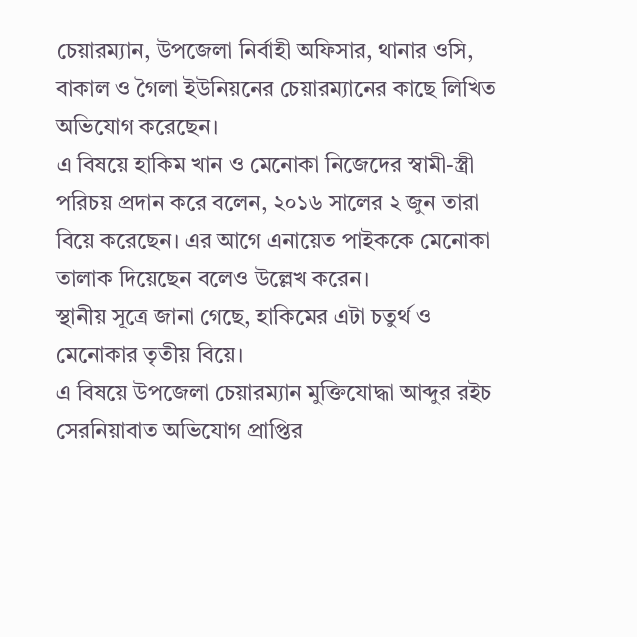চেয়ারম্যান, উপজেলা নির্বাহী অফিসার, থানার ওসি, বাকাল ও গৈলা ইউনিয়নের চেয়ারম্যানের কাছে লিখিত অভিযোগ করেছেন।
এ বিষয়ে হাকিম খান ও মেনোকা নিজেদের স্বামী-স্ত্রী পরিচয় প্রদান করে বলেন, ২০১৬ সালের ২ জুন তারা বিয়ে করেছেন। এর আগে এনায়েত পাইককে মেনোকা তালাক দিয়েছেন বলেও উল্লেখ করেন।
স্থানীয় সূত্রে জানা গেছে, হাকিমের এটা চতুর্থ ও মেনোকার তৃতীয় বিয়ে।
এ বিষয়ে উপজেলা চেয়ারম্যান মুক্তিযোদ্ধা আব্দুর রইচ সেরনিয়াবাত অভিযোগ প্রাপ্তির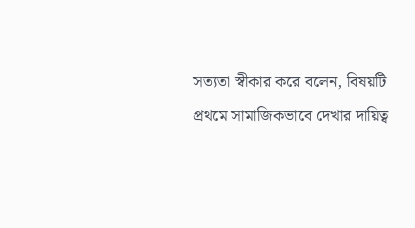সত্যতা স্বীকার করে বলেন, বিষয়টি প্রথমে সামাজিকভাবে দেখার দায়িত্ব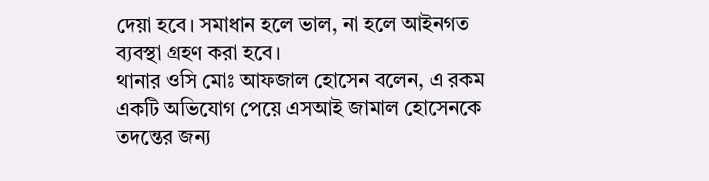দেয়া হবে। সমাধান হলে ভাল, না হলে আইনগত ব্যবস্থা গ্রহণ করা হবে।
থানার ওসি মোঃ আফজাল হোসেন বলেন, এ রকম একটি অভিযোগ পেয়ে এসআই জামাল হোসেনকে তদন্তের জন্য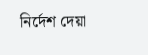নির্দেশ দেয়া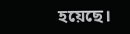হয়েছে।